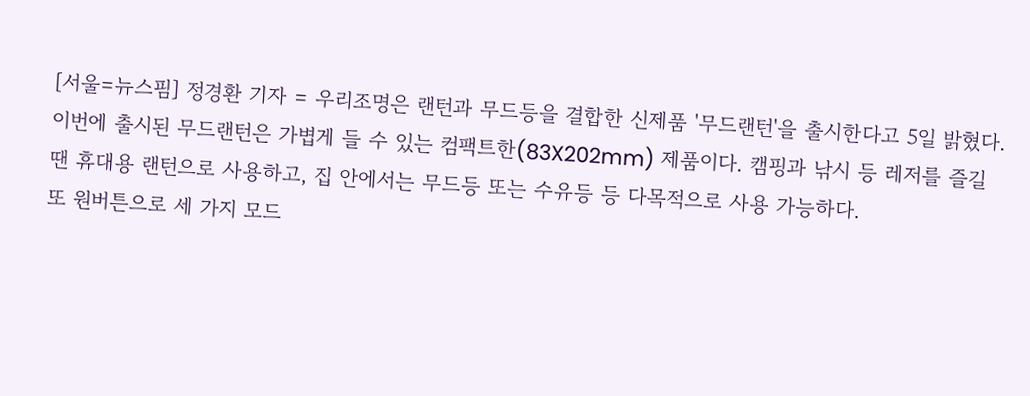[서울=뉴스핌] 정경환 기자 = 우리조명은 랜턴과 무드등을 결합한 신제품 '무드랜턴'을 출시한다고 5일 밝혔다.
이번에 출시된 무드랜턴은 가볍게 들 수 있는 컴팩트한(83X202mm) 제품이다. 캠핑과 낚시 등 레저를 즐길 땐 휴대용 랜턴으로 사용하고, 집 안에서는 무드등 또는 수유등 등 다목적으로 사용 가능하다.
또 원버튼으로 세 가지 모드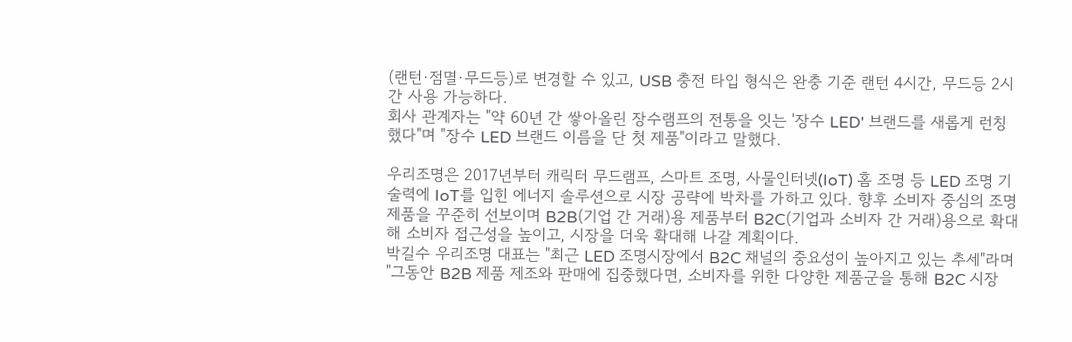(랜턴·점멸·무드등)로 변경할 수 있고, USB 충전 타입 형식은 완충 기준 랜턴 4시간, 무드등 2시간 사용 가능하다.
회사 관계자는 "약 60년 간 쌓아올린 장수램프의 전통을 잇는 '장수 LED' 브랜드를 새롭게 런칭했다"며 "장수 LED 브랜드 이름을 단 첫 제품"이라고 말했다.

우리조명은 2017년부터 캐릭터 무드램프, 스마트 조명, 사물인터넷(IoT) 홈 조명 등 LED 조명 기술력에 IoT를 입힌 에너지 솔루션으로 시장 공략에 박차를 가하고 있다. 향후 소비자 중심의 조명 제품을 꾸준히 선보이며 B2B(기업 간 거래)용 제품부터 B2C(기업과 소비자 간 거래)용으로 확대해 소비자 접근성을 높이고, 시장을 더욱 확대해 나갈 계획이다.
박길수 우리조명 대표는 "최근 LED 조명시장에서 B2C 채널의 중요성이 높아지고 있는 추세"라며 "그동안 B2B 제품 제조와 판매에 집중했다면, 소비자를 위한 다양한 제품군을 통해 B2C 시장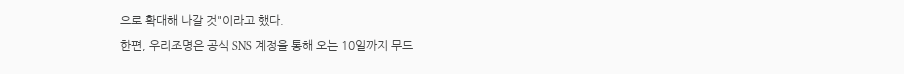으로 확대해 나갈 것"이라고 했다.
한편, 우리조명은 공식 SNS 계정을 통해 오는 10일까지 무드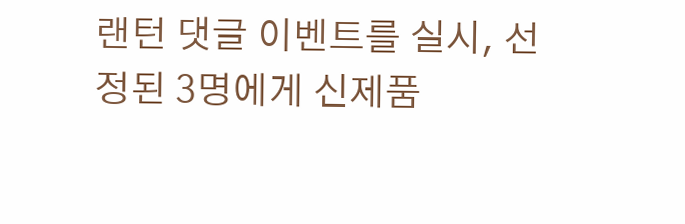랜턴 댓글 이벤트를 실시, 선정된 3명에게 신제품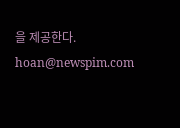을 제공한다.
hoan@newspim.com